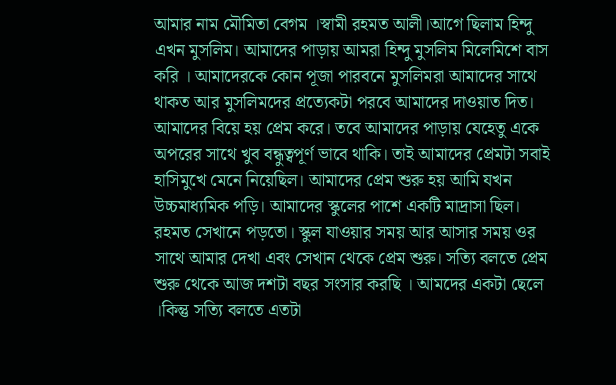আমার নাম মৌমিতা বেগম ।স্বামী রহমত আলী।আগে ছিলাম হিন্দু এখন মুসলিম। আমাদের পাড়ায় আমরা হিন্দু মুসলিম মিলেমিশে বাস করি । আমাদেরকে কোন পূজা পারবনে মুসলিমরা আমাদের সাথে থাকত আর মুসলিমদের প্রত্যেকটা পরবে আমাদের দাওয়াত দিত।
আমাদের বিয়ে হয় প্রেম করে। তবে আমাদের পাড়ায় যেহেতু একে অপরের সাথে খুব বন্ধুত্বপূর্ণ ভাবে থাকি। তাই আমাদের প্রেমটা সবাই হাসিমুখে মেনে নিয়েছিল। আমাদের প্রেম শুরু হয় আমি যখন উচ্চমাধ্যমিক পড়ি। আমাদের স্কুলের পাশে একটি মাদ্রাসা ছিল। রহমত সেখানে পড়তো। স্কুল যাওয়ার সময় আর আসার সময় ওর সাথে আমার দেখা এবং সেখান থেকে প্রেম শুরু। সত্যি বলতে প্রেম শুরু থেকে আজ দশটা বছর সংসার করছি । আমদের একটা ছেলে ।কিন্তু সত্যি বলতে এতটা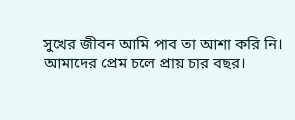সুখের জীবন আমি পাব তা আশা করি নি।
আমাদের প্রেম চলে প্রায় চার বছর।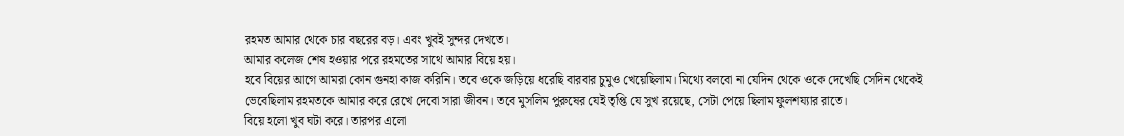রহমত আমার থেকে চার বছরের বড়। এবং খুবই সুন্দর দেখতে।
আমার কলেজ শেষ হওয়ার পরে রহমতের সাথে আমার বিয়ে হয়।
হবে বিয়ের আগে আমরা কোন গুনহা কাজ করিনি। তবে ওকে জড়িয়ে ধরেছি বারবার চুমুও খেয়েছিলাম। মিথ্যে বলবো না যেদিন থেকে ওকে দেখেছি সেদিন থেকেই ভেবেছিলাম রহমতকে আমার করে রেখে দেবো সারা জীবন। তবে মুসলিম পুরুষের যেই তৃপ্তি যে সুখ রয়েছে, সেটা পেয়ে ছিলাম ফুলশয্যার রাতে।
বিয়ে হলো খুব ঘটা করে। তারপর এলো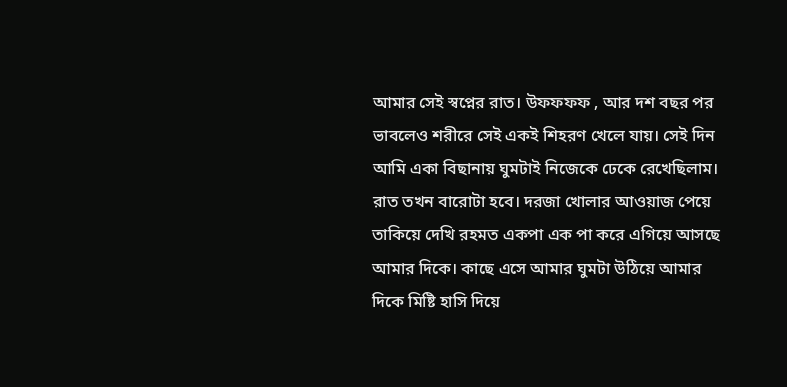আমার সেই স্বপ্নের রাত। উফফফফ , আর দশ বছর পর ভাবলেও শরীরে সেই একই শিহরণ খেলে যায়। সেই দিন আমি একা বিছানায় ঘুমটাই নিজেকে ঢেকে রেখেছিলাম। রাত তখন বারোটা হবে। দরজা খোলার আওয়াজ পেয়ে তাকিয়ে দেখি রহমত একপা এক পা করে এগিয়ে আসছে আমার দিকে। কাছে এসে আমার ঘুমটা উঠিয়ে আমার দিকে মিষ্টি হাসি দিয়ে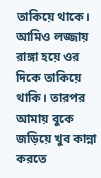তাকিয়ে থাকে। আমিও লজ্জায় রাঙ্গা হয়ে ওর দিকে তাকিয়ে থাকি। তারপর আমায় বুকে জড়িয়ে খুব কান্না করতে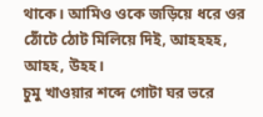থাকে। আমিও ওকে জড়িয়ে ধরে ওর ঠোঁটে ঠোট মিলিয়ে দিই, আহহহহ, আহহ, উহহ।
চুমু খাওয়ার শব্দে গোটা ঘর ভরে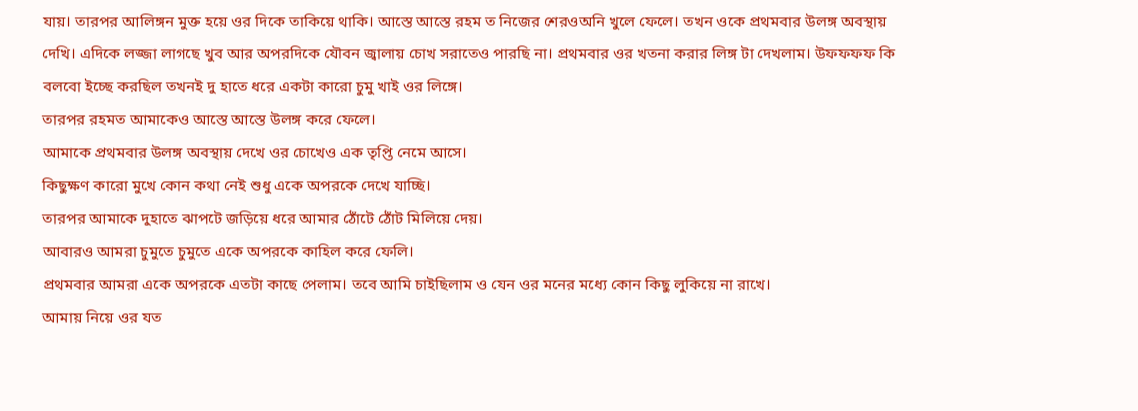যায়। তারপর আলিঙ্গন মুক্ত হয়ে ওর দিকে তাকিয়ে থাকি। আস্তে আস্তে রহম ত নিজের শেরওঅনি খুলে ফেলে। তখন ওকে প্রথমবার উলঙ্গ অবস্থায় দেখি। এদিকে লজ্জা লাগছে খুব আর অপরদিকে যৌবন জ্বালায় চোখ সরাতেও পারছি না। প্রথমবার ওর খতনা করার লিঙ্গ টা দেখলাম। উফফফফ কি বলবো ইচ্ছে করছিল তখনই দু হাতে ধরে একটা কারো চুমু খাই ওর লিঙ্গে।
তারপর রহমত আমাকেও আস্তে আস্তে উলঙ্গ করে ফেলে।
আমাকে প্রথমবার উলঙ্গ অবস্থায় দেখে ওর চোখেও এক তৃপ্তি নেমে আসে।
কিছুক্ষণ কারো মুখে কোন কথা নেই শুধু একে অপরকে দেখে যাচ্ছি।
তারপর আমাকে দুহাতে ঝাপটে জড়িয়ে ধরে আমার ঠোঁটে ঠোঁট মিলিয়ে দেয়।
আবারও আমরা চুমুতে চুমুতে একে অপরকে কাহিল করে ফেলি।
প্রথমবার আমরা একে অপরকে এতটা কাছে পেলাম। তবে আমি চাইছিলাম ও যেন ওর মনের মধ্যে কোন কিছু লুকিয়ে না রাখে।
আমায় নিয়ে ওর যত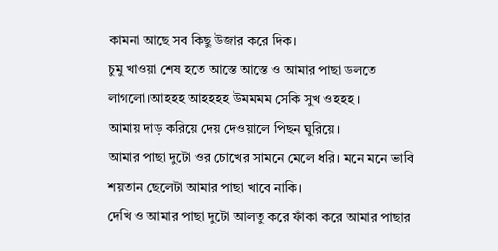কামনা আছে সব কিছু উজার করে দিক।
চুমু খাওয়া শেষ হতে আস্তে আস্তে ও আমার পাছা ডলতে লাগলো।আহহহ আহহহহ উমমমম সেকি সুখ ওহহহ ।
আমায় দাড় করিয়ে দেয় দেওয়ালে পিছন ঘুরিয়ে।
আমার পাছা দুটো ওর চোখের সামনে মেলে ধরি। মনে মনে ভাবি শয়তান ছেলেটা আমার পাছা খাবে নাকি।
দেখি ও আমার পাছা দুটো আলতু করে ফাঁকা করে আমার পাছার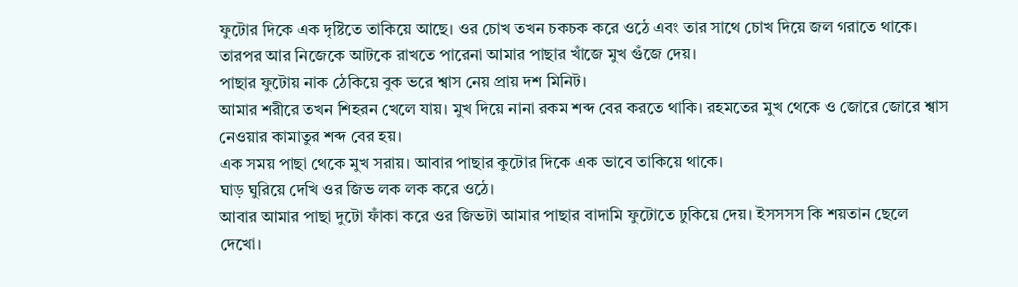ফুটোর দিকে এক দৃষ্টিতে তাকিয়ে আছে। ওর চোখ তখন চকচক করে ওঠে এবং তার সাথে চোখ দিয়ে জল গরাতে থাকে।
তারপর আর নিজেকে আটকে রাখতে পারেনা আমার পাছার খাঁজে মুখ গুঁজে দেয়।
পাছার ফুটোয় নাক ঠেকিয়ে বুক ভরে শ্বাস নেয় প্রায় দশ মিনিট।
আমার শরীরে তখন শিহরন খেলে যায়। মুখ দিয়ে নানা রকম শব্দ বের করতে থাকি। রহমতের মুখ থেকে ও জোরে জোরে শ্বাস নেওয়ার কামাতুর শব্দ বের হয়।
এক সময় পাছা থেকে মুখ সরায়। আবার পাছার কুটোর দিকে এক ভাবে তাকিয়ে থাকে।
ঘাড় ঘুরিয়ে দেখি ওর জিভ লক লক করে ওঠে।
আবার আমার পাছা দুটো ফাঁকা করে ওর জিভটা আমার পাছার বাদামি ফুটোতে ঢুকিয়ে দেয়। ইসসসস কি শয়তান ছেলে দেখো।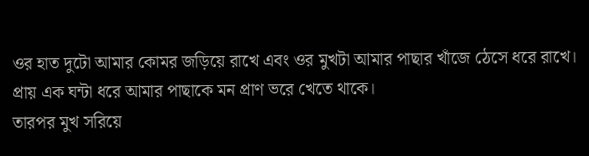ওর হাত দুটো আমার কোমর জড়িয়ে রাখে এবং ওর মুখটা আমার পাছার খাঁজে ঠেসে ধরে রাখে। প্রায় এক ঘন্টা ধরে আমার পাছাকে মন প্রাণ ভরে খেতে থাকে।
তারপর মুখ সরিয়ে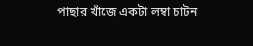পাছার খাঁজে একটা লম্বা চাটন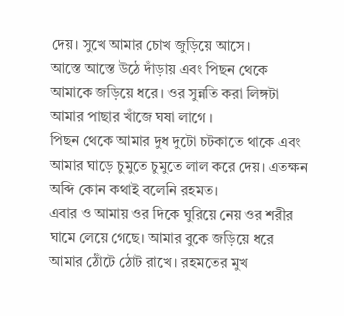দেয়। সুখে আমার চোখ জুড়িয়ে আসে।
আস্তে আস্তে উঠে দাঁড়ায় এবং পিছন থেকে আমাকে জড়িয়ে ধরে। ওর সুন্নতি করা লিঙ্গটা আমার পাছার খাঁজে ঘষা লাগে ।
পিছন থেকে আমার দুধ দুটো চটকাতে থাকে এবং আমার ঘাড়ে চুমুতে চুমুতে লাল করে দেয়। এতক্ষন অব্দি কোন কথাই বলেনি রহমত।
এবার ও আমায় ওর দিকে ঘুরিয়ে নেয় ওর শরীর ঘামে লেয়ে গেছে। আমার বুকে জড়িয়ে ধরে আমার ঠোঁটে ঠোট রাখে। রহমতের মুখ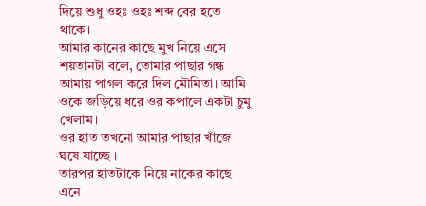দিয়ে শুধু ওহঃ ওহঃ শব্দ বের হতে থাকে।
আমার কানের কাছে মুখ নিয়ে এসে শয়তানটা বলে, তোমার পাছার গন্ধ আমায় পাগল করে দিল মৌমিতা। আমি ওকে জড়িয়ে ধরে ওর কপালে একটা চুমু খেলাম।
ওর হাত তখনো আমার পাছার খাঁজে ঘষে যাচ্ছে ।
তারপর হাতটাকে নিয়ে নাকের কাছে এনে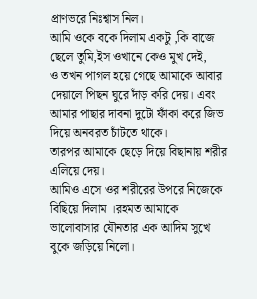প্রাণভরে নিঃশ্বাস নিল।
আমি ওকে বকে দিলাম একটু ,কি বাজে ছেলে তুমি,ইস ওখানে কেও মুখ দেই,
ও তখন পাগল হয়ে গেছে আমাকে আবার দেয়ালে পিছন ঘুরে দাঁড় করি দেয়। এবং আমার পাছার দাবনা দুটো ফাঁকা করে জিভ দিয়ে অনবরত চাঁটতে থাকে।
তারপর আমাকে ছেড়ে দিয়ে বিছানায় শরীর এলিয়ে দেয়।
আমিও এসে ওর শরীরের উপরে নিজেকে বিছিয়ে দিলাম ।রহমত আমাকে ভালোবাসার যৌনতার এক আদিম সুখে বুকে জড়িয়ে নিলো।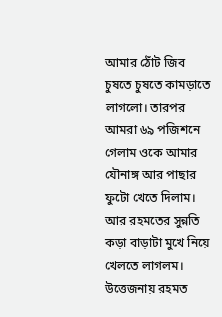আমার ঠোঁট জিব চুষতে চুষতে কামড়াতে লাগলো। তারপর আমরা ৬৯ পজিশনে গেলাম ওকে আমার যৌনাঙ্গ আর পাছার ফুটো খেতে দিলাম। আর রহমতের সুন্নতি কড়া বাড়াটা মুখে নিয়ে খেলতে লাগলম।
উত্তেজনায় রহমত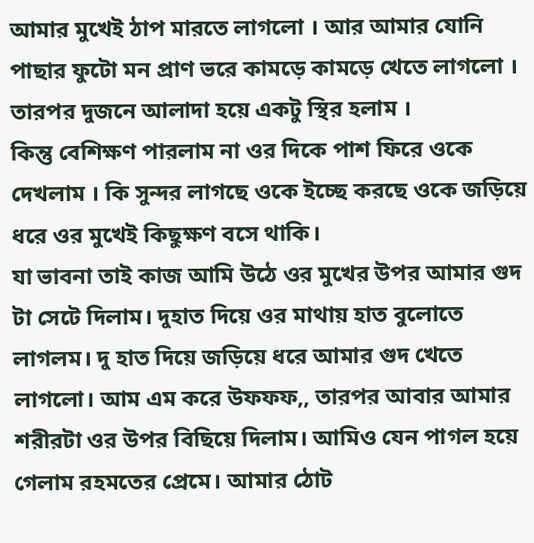আমার মুখেই ঠাপ মারতে লাগলো । আর আমার যোনি পাছার ফুটো মন প্রাণ ভরে কামড়ে কামড়ে খেতে লাগলো ।
তারপর দুজনে আলাদা হয়ে একটু স্থির হলাম ।
কিন্তু বেশিক্ষণ পারলাম না ওর দিকে পাশ ফিরে ওকে দেখলাম । কি সুন্দর লাগছে ওকে ইচ্ছে করছে ওকে জড়িয়ে ধরে ওর মুখেই কিছুক্ষণ বসে থাকি।
যা ভাবনা তাই কাজ আমি উঠে ওর মুখের উপর আমার গুদ টা সেটে দিলাম। দুহাত দিয়ে ওর মাথায় হাত বুলোতে লাগলম। দু হাত দিয়ে জড়িয়ে ধরে আমার গুদ খেতে লাগলো। আম এম করে উফফফ,, তারপর আবার আমার শরীরটা ওর উপর বিছিয়ে দিলাম। আমিও যেন পাগল হয়ে গেলাম রহমতের প্রেমে। আমার ঠোট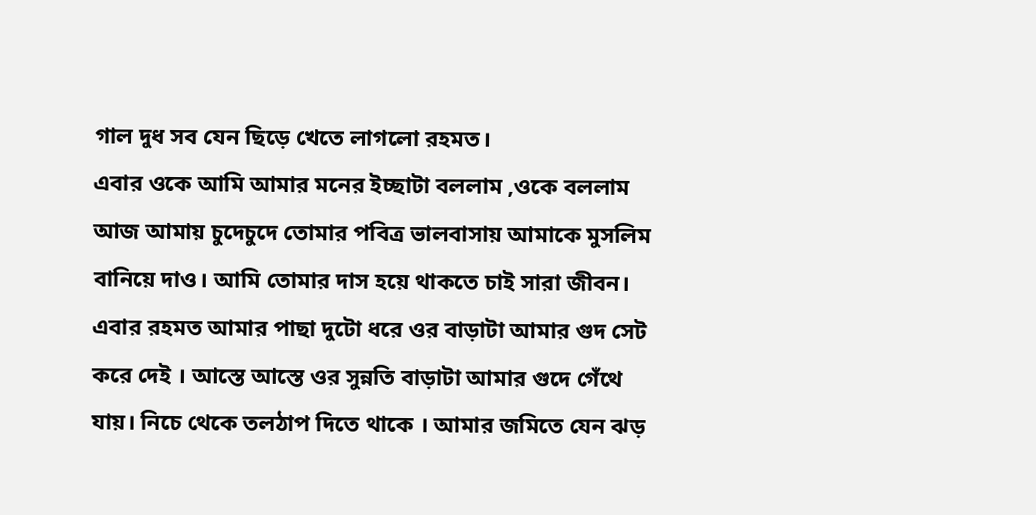গাল দুধ সব যেন ছিড়ে খেতে লাগলো রহমত।
এবার ওকে আমি আমার মনের ইচ্ছাটা বললাম ,ওকে বললাম আজ আমায় চুদেচুদে তোমার পবিত্র ভালবাসায় আমাকে মুসলিম বানিয়ে দাও। আমি তোমার দাস হয়ে থাকতে চাই সারা জীবন।
এবার রহমত আমার পাছা দুটো ধরে ওর বাড়াটা আমার গুদ সেট করে দেই । আস্তে আস্তে ওর সুন্নতি বাড়াটা আমার গুদে গেঁথে যায়। নিচে থেকে তলঠাপ দিতে থাকে । আমার জমিতে যেন ঝড়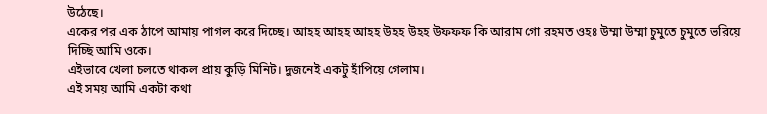উঠেছে।
একের পর এক ঠাপে আমায় পাগল করে দিচ্ছে। আহহ আহহ আহহ উহহ উহহ উফফফ কি আরাম গো রহমত ওহঃ উম্মা উম্মা চুমুতে চুমুতে ভরিয়ে দিচ্ছি আমি ওকে।
এইভাবে খেলা চলতে থাকল প্রায় কুড়ি মিনিট। দুজনেই একটু হাঁপিয়ে গেলাম।
এই সময় আমি একটা কথা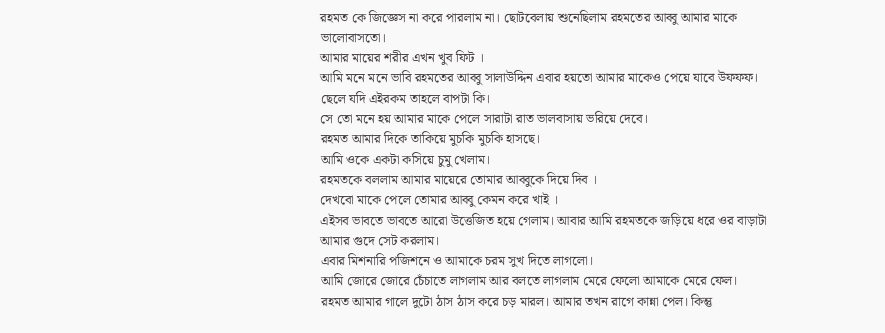রহমত কে জিজ্ঞেস না করে পারলাম না। ছোটবেলায় শুনেছিলাম রহমতের আব্বু আমার মাকে ভালোবাসতো।
আমার মায়ের শরীর এখন খুব ফিট ।
আমি মনে মনে ভাবি রহমতের আব্বু সালাউদ্দিন এবার হয়তো আমার মাকেও পেয়ে যাবে উফফফ।
ছেলে যদি এইরকম তাহলে বাপটা কি।
সে তো মনে হয় আমার মাকে পেলে সারাটা রাত ভালবাসায় ভরিয়ে দেবে।
রহমত আমার দিকে তাকিয়ে মুচকি মুচকি হাসছে।
আমি ওকে একটা কসিয়ে চুমু খেলাম।
রহমতকে বললাম আমার মায়েরে তোমার আব্বুকে দিয়ে দিব ।
দেখবো মাকে পেলে তোমার আব্বু কেমন করে খাই ।
এইসব ভাবতে ভাবতে আরো উত্তেজিত হয়ে গেলাম। আবার আমি রহমতকে জড়িয়ে ধরে ওর বাড়াটা আমার গুদে সেট করলাম।
এবার মিশনারি পজিশনে ও আমাকে চরম সুখ দিতে লাগলো।
আমি জোরে জোরে চেঁচাতে লাগলাম আর বলতে লাগলাম মেরে ফেলো আমাকে মেরে ফেল।
রহমত আমার গালে দুটো ঠাস ঠাস করে চড় মারল। আমার তখন রাগে কান্না পেল। কিন্তু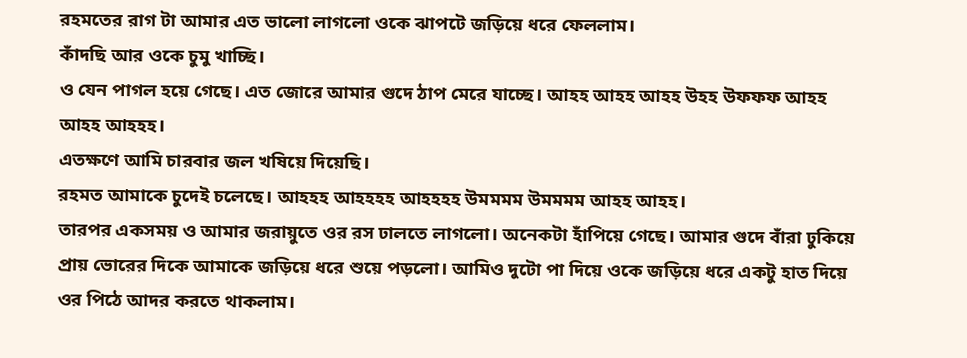রহমতের রাগ টা আমার এত ভালো লাগলো ওকে ঝাপটে জড়িয়ে ধরে ফেললাম।
কাঁদছি আর ওকে চুমু খাচ্ছি।
ও যেন পাগল হয়ে গেছে। এত জোরে আমার গুদে ঠাপ মেরে যাচ্ছে। আহহ আহহ আহহ উহহ উফফফ আহহ আহহ আহহহ।
এতক্ষণে আমি চারবার জল খষিয়ে দিয়েছি।
রহমত আমাকে চুদেই চলেছে। আহহহ আহহহহ আহহহহ উমমমম উমমমম আহহ আহহ।
তারপর একসময় ও আমার জরায়ুতে ওর রস ঢালতে লাগলো। অনেকটা হাঁপিয়ে গেছে। আমার গুদে বাঁরা ঢুকিয়ে প্রায় ভোরের দিকে আমাকে জড়িয়ে ধরে শুয়ে পড়লো। আমিও দুটো পা দিয়ে ওকে জড়িয়ে ধরে একটু হাত দিয়ে ওর পিঠে আদর করতে থাকলাম।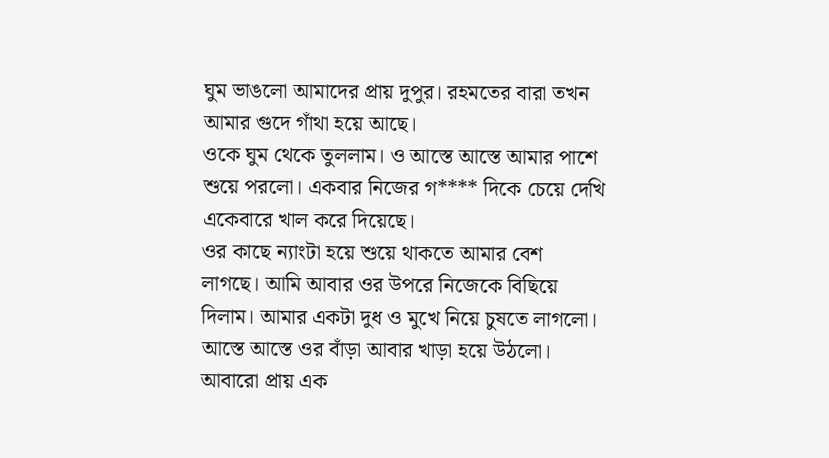ঘুম ভাঙলো আমাদের প্রায় দুপুর। রহমতের বারা তখন আমার গুদে গাঁথা হয়ে আছে।
ওকে ঘুম থেকে তুললাম। ও আস্তে আস্তে আমার পাশে শুয়ে পরলো। একবার নিজের গ**** দিকে চেয়ে দেখি একেবারে খাল করে দিয়েছে।
ওর কাছে ন্যাংটা হয়ে শুয়ে থাকতে আমার বেশ লাগছে। আমি আবার ওর উপরে নিজেকে বিছিয়ে দিলাম। আমার একটা দুধ ও মুখে নিয়ে চুষতে লাগলো। আস্তে আস্তে ওর বাঁড়া আবার খাড়া হয়ে উঠলো। আবারো প্রায় এক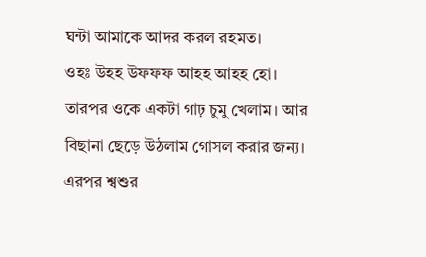ঘন্টা আমাকে আদর করল রহমত।
ওহঃ উহহ উফফফ আহহ আহহ হো।
তারপর ওকে একটা গাঢ় চুমু খেলাম। আর বিছানা ছেড়ে উঠলাম গোসল করার জন্য।
এরপর শ্বশুর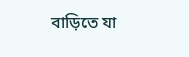বাড়িতে যা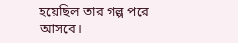হয়েছিল তার গল্প পরে আসবে।